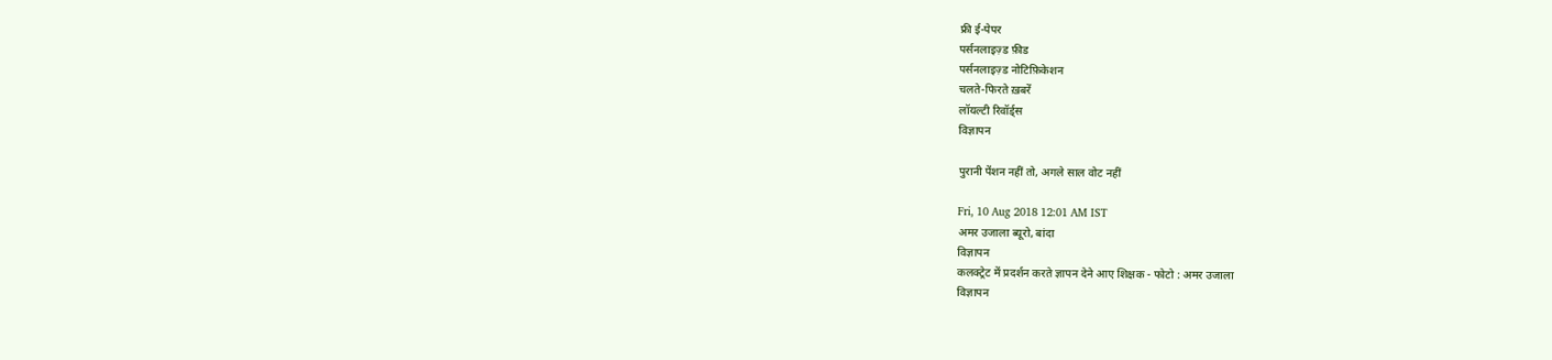फ्री ई-पेपर
पर्सनलाइज़्ड फ़ीड
पर्सनलाइज़्ड नोटिफ़िकेशन
चलते-फिरते ख़बरें
लॉयल्टी रिवॉर्ड्स
विज्ञापन

पुरानी पेंशन नहीं तो, अगले साल वोट नहीं

Fri, 10 Aug 2018 12:01 AM IST
अमर उजाला ब्यूरो, बांदा
विज्ञापन
कलक्ट्रेट में प्रदर्शन करते ज्ञापन देने आए शिक्षक - फोटो : अमर उजाला
विज्ञापन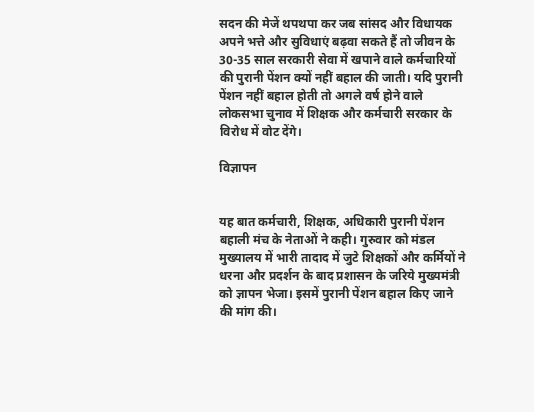सदन की मेजें थपथपा कर जब सांसद और विधायक अपने भत्ते और सुविधाएं बढ़वा सकते हैं तो जीवन के 30-35 साल सरकारी सेवा में खपाने वाले कर्मचारियों की पुरानी पेंशन क्यों नहीं बहाल की जाती। यदि पुरानी पेंशन नहीं बहाल होती तो अगले वर्ष होने वाले लोकसभा चुनाव में शिक्षक और कर्मचारी सरकार के विरोध में वोट देंगे।

विज्ञापन


यह बात कर्मचारी, शिक्षक, अधिकारी पुरानी पेंशन बहाली मंच के नेताओं ने कही। गुरुवार को मंडल मुख्यालय में भारी तादाद में जुटे शिक्षकों और कर्मियों ने धरना और प्रदर्शन के बाद प्रशासन के जरिये मुख्यमंत्री को ज्ञापन भेजा। इसमें पुरानी पेंशन बहाल किए जाने की मांग की।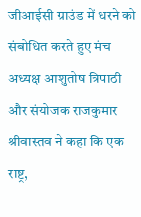जीआईसी ग्राउंड में धरने को संबोधित करते हुए मंच अध्यक्ष आशुतोष त्रिपाठी और संयोजक राजकुमार श्रीवास्तव ने कहा कि एक राष्ट्र,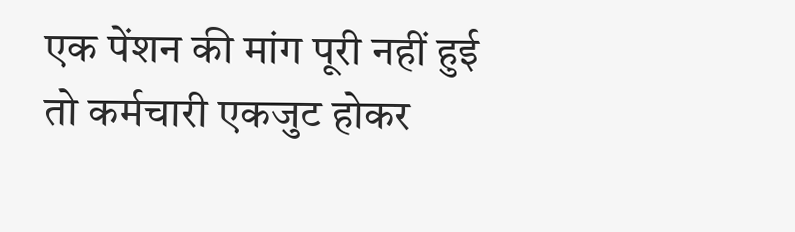एक पेंशन की मांग पूरी नहीं हुई तो कर्मचारी एकजुट होकर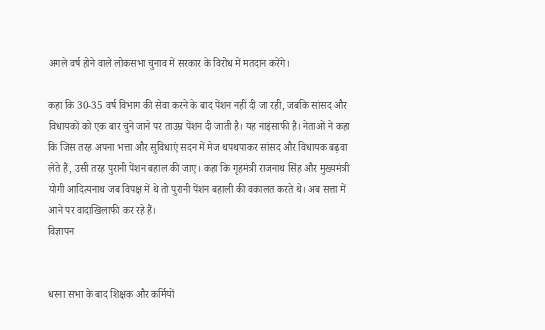अगले वर्ष होने वाले लोकसभा चुनाव में सरकार के विरोध में मतदान करेंगे।

कहा कि 30-35 वर्ष विभाग की सेवा करने के बाद पेंशन नहीं दी जा रही, जबकि सांसद और विधायकों को एक बार चुने जाने पर ताउम्र पेंशन दी जाती है। यह नाइंसाफी है। नेताओं ने कहा कि जिस तरह अपना भत्ता और सुविधाएं सदन में मेज थपथपाकर सांसद और विधायक बढ़वा लेते हैं, उसी तरह पुरानी पेंशन बहाल की जाए। कहा कि गृहमंत्री राजनाथ सिंह और मुख्यमंत्री योगी आदित्यनाथ जब विपक्ष में थे तो पुरानी पेंशन बहाली की वकालत करते थे। अब सत्ता में आने पर वादाखिलाफी कर रहे हैं।
विज्ञापन


धरना सभा के बाद शिक्षक और कर्मियों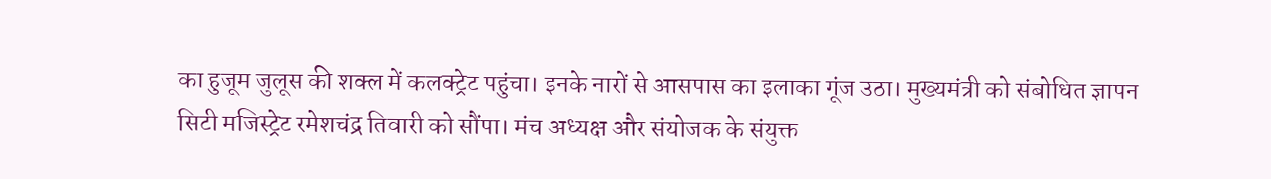का हुजूम जुलूस की शक्ल में कलक्ट्रेट पहुंचा। इनके नारों से आसपास का इलाका गूंज उठा। मुख्यमंत्री को संबोधित ज्ञापन सिटी मजिस्ट्रेट रमेशचंद्र तिवारी को सौंपा। मंच अध्यक्ष और संयोजक के संयुक्त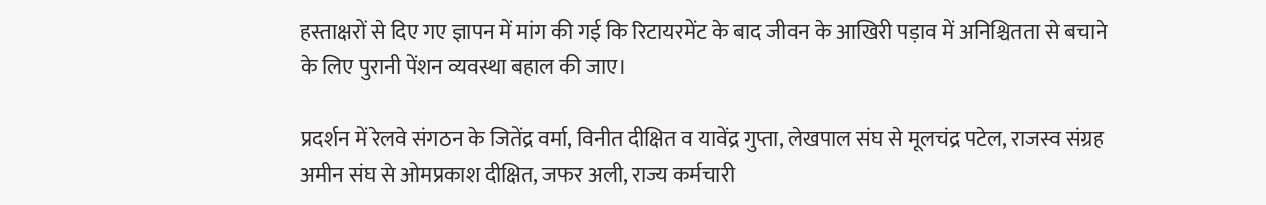हस्ताक्षरों से दिए गए ज्ञापन में मांग की गई कि रिटायरमेंट के बाद जीवन के आखिरी पड़ाव में अनिश्चितता से बचाने के लिए पुरानी पेंशन व्यवस्था बहाल की जाए।

प्रदर्शन में रेलवे संगठन के जितेंद्र वर्मा, विनीत दीक्षित व यावेंद्र गुप्ता, लेखपाल संघ से मूलचंद्र पटेल, राजस्व संग्रह अमीन संघ से ओमप्रकाश दीक्षित, जफर अली, राज्य कर्मचारी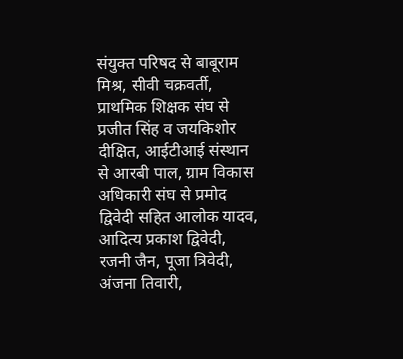संयुक्त परिषद से बाबूराम मिश्र, सीवी चक्रवर्ती, प्राथमिक शिक्षक संघ से प्रजीत सिंह व जयकिशोर दीक्षित, आईटीआई संस्थान से आरबी पाल, ग्राम विकास अधिकारी संघ से प्रमोद द्विवेदी सहित आलोक यादव, आदित्य प्रकाश द्विवेदी, रजनी जैन, पूजा त्रिवेदी, अंजना तिवारी,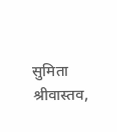सुमिता श्रीवास्तव,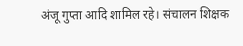अंजू गुप्ता आदि शामिल रहे। संचालन शिक्षक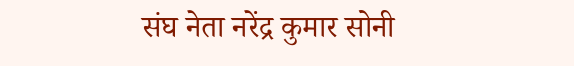संघ नेता नरेंद्र कुमार सोनी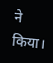ने किया।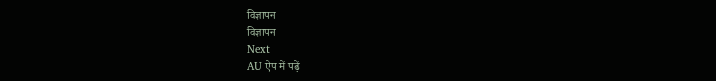विज्ञापन
विज्ञापन
Next
AU ऐप में पढ़ें